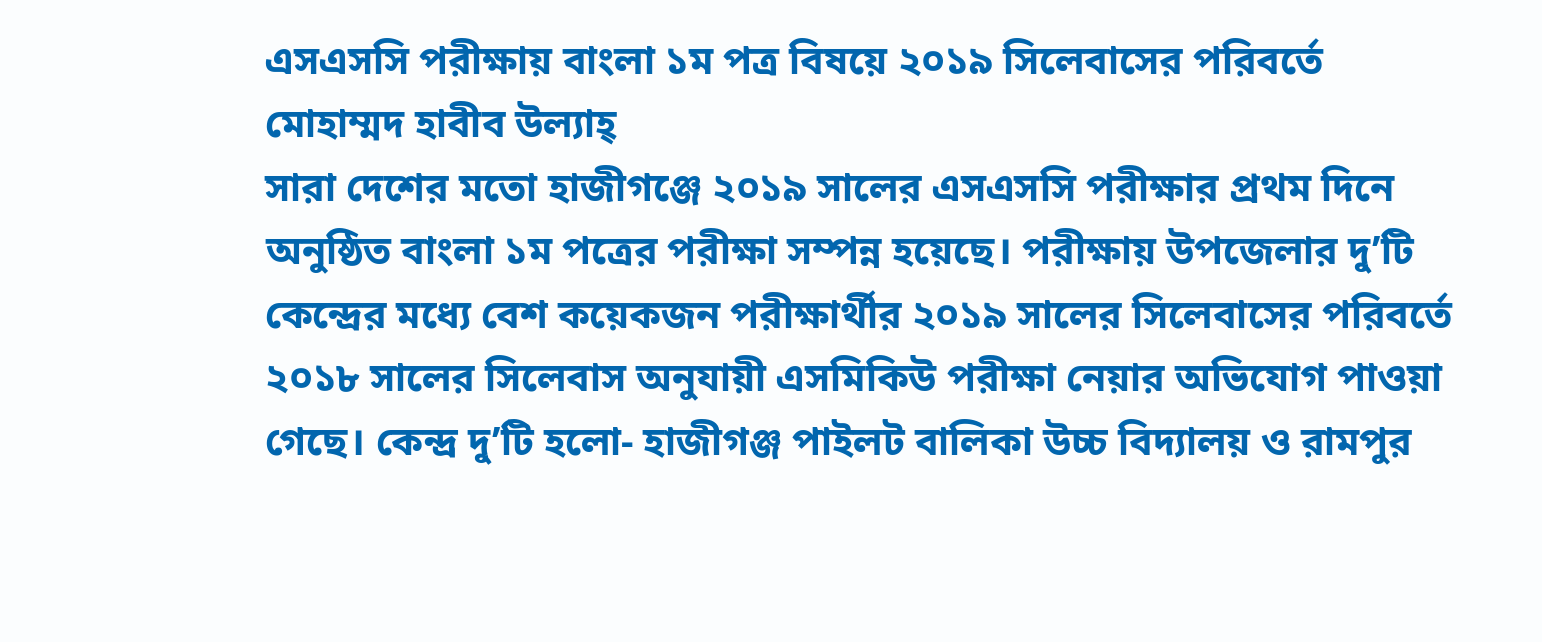এসএসসি পরীক্ষায় বাংলা ১ম পত্র বিষয়ে ২০১৯ সিলেবাসের পরিবর্তে
মোহাম্মদ হাবীব উল্যাহ্
সারা দেশের মতো হাজীগঞ্জে ২০১৯ সালের এসএসসি পরীক্ষার প্রথম দিনে অনুষ্ঠিত বাংলা ১ম পত্রের পরীক্ষা সম্পন্ন হয়েছে। পরীক্ষায় উপজেলার দু’টি কেন্দ্রের মধ্যে বেশ কয়েকজন পরীক্ষার্থীর ২০১৯ সালের সিলেবাসের পরিবর্তে ২০১৮ সালের সিলেবাস অনুযায়ী এসমিকিউ পরীক্ষা নেয়ার অভিযোগ পাওয়া গেছে। কেন্দ্র দু’টি হলো- হাজীগঞ্জ পাইলট বালিকা উচ্চ বিদ্যালয় ও রামপুর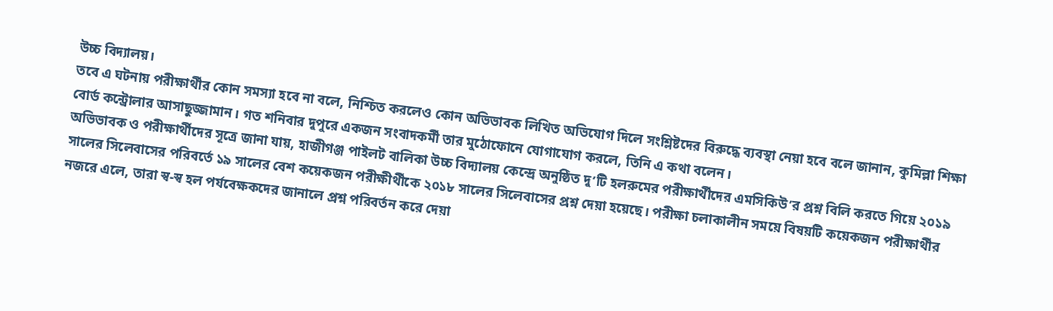উচ্চ বিদ্যালয়।
তবে এ ঘটনায় পরীক্ষার্থীর কোন সমস্যা হবে না বলে, নিশ্চিত করলেও কোন অভিভাবক লিখিত অভিযোগ দিলে সংশ্লিষ্টদের বিরুদ্ধে ব্যবস্থা নেয়া হবে বলে জানান, কুমিল্লা শিক্ষা বোর্ড কন্ট্রোলার আসাছুজ্জামান। গত শনিবার দুপুরে একজন সংবাদকর্মী তার মুঠোফোনে যোগাযোগ করলে, তিনি এ কথা বলেন।
অভিভাবক ও পরীক্ষার্থীদের সূত্রে জানা যায়, হাজীগঞ্জ পাইলট বালিকা উচ্চ বিদ্যালয় কেন্দ্রে অনুষ্ঠিত দু’টি হলরুমের পরীক্ষার্থীদের এমসিকিউ’র প্রশ্ন বিলি করতে গিয়ে ২০১৯ সালের সিলেবাসের পরিবর্তে ১৯ সালের বেশ কয়েকজন পরীক্ষীর্থীকে ২০১৮ সালের সিলেবাসের প্রশ্ন দেয়া হয়েছে। পরীক্ষা চলাকালীন সময়ে বিষয়টি কয়েকজন পরীক্ষার্থীর নজরে এলে, তারা স্ব-স্ব হল পর্যবেক্ষকদের জানালে প্রশ্ন পরিবর্তন করে দেয়া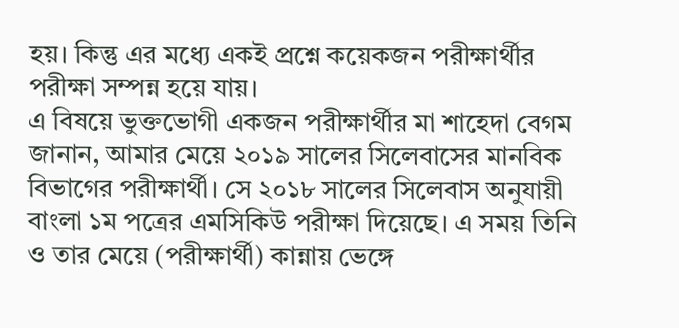হয়। কিন্তু এর মধ্যে একই প্রশ্নে কয়েকজন পরীক্ষার্থীর পরীক্ষা সম্পন্ন হয়ে যায়।
এ বিষয়ে ভুক্তভোগী একজন পরীক্ষার্থীর মা শাহেদা বেগম জানান, আমার মেয়ে ২০১৯ সালের সিলেবাসের মানবিক বিভাগের পরীক্ষার্থী। সে ২০১৮ সালের সিলেবাস অনুযায়ী বাংলা ১ম পত্রের এমসিকিউ পরীক্ষা দিয়েছে। এ সময় তিনি ও তার মেয়ে (পরীক্ষার্থী) কান্নায় ভেঙ্গে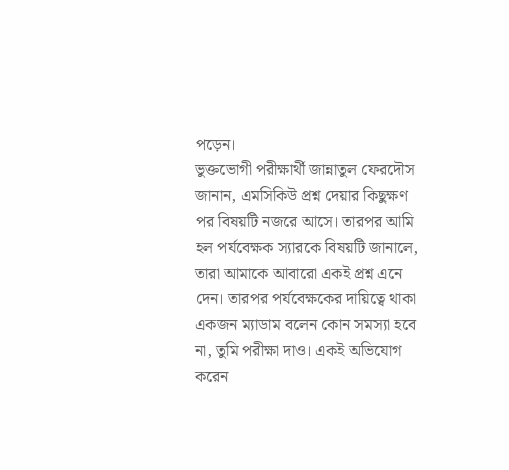পড়েন।
ভুক্তভোগী পরীক্ষার্থী জান্নাতুল ফেরদৌস জানান, এমসিকিউ প্রশ্ন দেয়ার কিছুক্ষণ পর বিষয়টি নজরে আসে। তারপর আমি হল পর্যবেক্ষক স্যারকে বিষয়টি জানালে, তারা আমাকে আবারো একই প্রশ্ন এনে দেন। তারপর পর্যবেক্ষকের দায়িত্বে থাকা একজন ম্যাডাম বলেন কোন সমস্যা হবে না, তুমি পরীক্ষা দাও। একই অভিযোগ করেন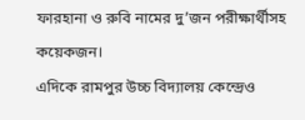ফারহানা ও রুবি নামের দু’জন পরীক্ষার্থীসহ কয়েকজন।
এদিকে রামপুর উচ্চ বিদ্যালয় কেন্দ্রেও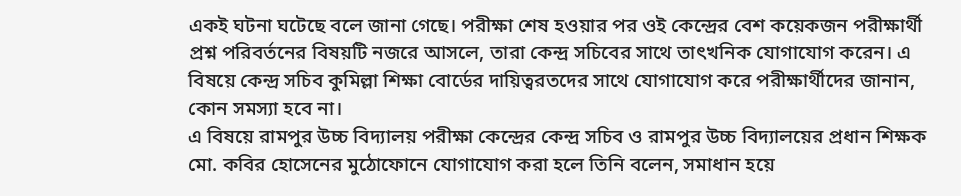একই ঘটনা ঘটেছে বলে জানা গেছে। পরীক্ষা শেষ হওয়ার পর ওই কেন্দ্রের বেশ কয়েকজন পরীক্ষার্থী প্রশ্ন পরিবর্তনের বিষয়টি নজরে আসলে, তারা কেন্দ্র সচিবের সাথে তাৎখনিক যোগাযোগ করেন। এ বিষয়ে কেন্দ্র সচিব কুমিল্লা শিক্ষা বোর্ডের দায়িত্বরতদের সাথে যোগাযোগ করে পরীক্ষার্থীদের জানান, কোন সমস্যা হবে না।
এ বিষয়ে রামপুর উচ্চ বিদ্যালয় পরীক্ষা কেন্দ্রের কেন্দ্র সচিব ও রামপুর উচ্চ বিদ্যালয়ের প্রধান শিক্ষক মো. কবির হোসেনের মুঠোফোনে যোগাযোগ করা হলে তিনি বলেন, সমাধান হয়ে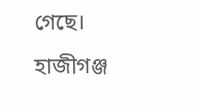গেছে।
হাজীগঞ্জ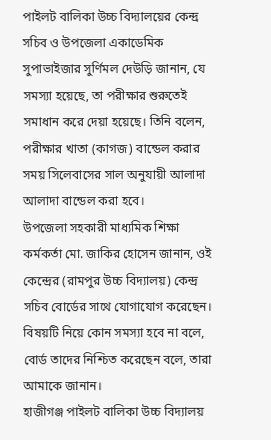পাইলট বালিকা উচ্চ বিদ্যালয়ের কেন্দ্র সচিব ও উপজেলা একাডেমিক সুপাভাইজার সুর্ণিমল দেউড়ি জানান, যে সমস্যা হয়েছে, তা পরীক্ষার শুরুতেই সমাধান করে দেয়া হয়েছে। তিনি বলেন, পরীক্ষার খাতা (কাগজ) বান্ডেল করার সময় সিলেবাসের সাল অনুযায়ী আলাদা আলাদা বান্ডেল করা হবে।
উপজেলা সহকারী মাধ্যমিক শিক্ষা কর্মকর্তা মো. জাকির হোসেন জানান, ওই কেন্দ্রের (রামপুর উচ্চ বিদ্যালয়) কেন্দ্র সচিব বোর্ডের সাথে যোগাযোগ করেছেন। বিষয়টি নিয়ে কোন সমস্যা হবে না বলে, বোর্ড তাদের নিশ্চিত করেছেন বলে, তারা আমাকে জানান।
হাজীগঞ্জ পাইলট বালিকা উচ্চ বিদ্যালয়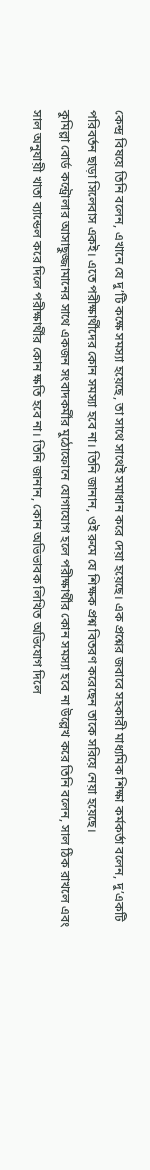কেন্দ্র বিষয়ে তিনি বলেন, এখানে যে দু’টি কক্ষে সমস্যা হয়েছে, তা সাথে সাথেই সমাধান করে দেয়া হয়েছে। এক প্রশ্নের জবাবে সহকারী মাধ্যমিক শিক্ষা কর্মকর্তা বলেন, দু’একটি পরিবর্তন ছাড়া সিলেবাস একই। এতে পরীক্ষার্থীদের কোন সমস্যা হবে না। তিনি জানান, ওই রুমে যে শিক্ষক প্রশ্ন বিতরণ করেছেন তাকে সরিয়ে নেয়া হয়েছে।
কুমিল্লা বোর্ড কন্ট্রোলার আসাছুজ্জামানের সাথে একজন সংবাদকর্মীর মুঠোফোনে যোগাযোগ হলে পরীক্ষার্থীর কোন সমস্যা হবে না উল্লেখ করে তিনি বলেন, সাল ঠিক রাখলে এবং সাল অনুযায়ী খাতা ব্যান্ডেল করে দিলে পরীক্ষার্থীর কোন ক্ষতি হবে না। তিনি জানান, কোন অভিভাবক লিখিত অভিযোগ দিলে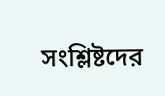সংশ্লিষ্টদের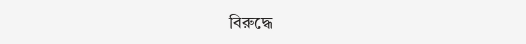বিরুদ্ধে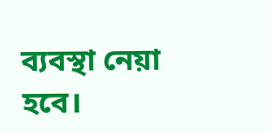ব্যবস্থা নেয়া হবে।